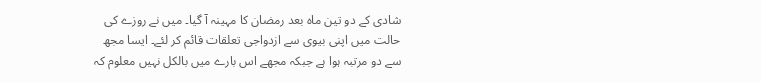شادی کے دو تین ماہ بعد رمضان کا مہینہ آ گیا۔ میں نے روزے کی حالت میں اپنی بیوی سے ازدواجی تعلقات قائم کر لئے۔ ایسا مجھ سے دو مرتبہ ہوا ہے جبکہ مجھے اس بارے میں بالکل نہیں معلوم کہ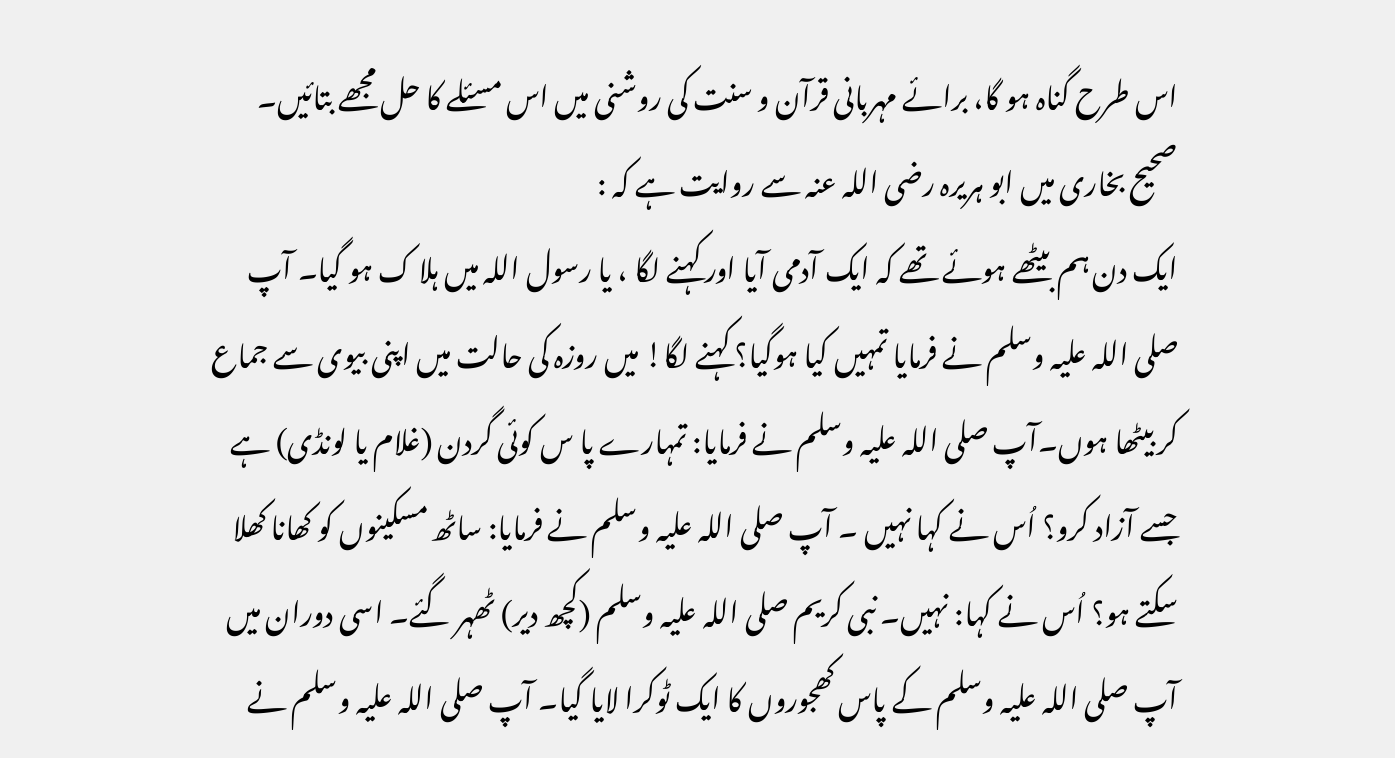اس طرح گناہ ہو گا، برائے مہربانی قرآن و سنت کی روشنی میں اس مسئلے کا حل مجھے بتائیں۔
صحیح بخاری میں ابو ہریرہ رضی اللہ عنہ سے روایت ہے کہ :
ایک دن ہم بیٹھے ہوئے تھے کہ ایک آدمی آیا اور کہنے لگا ، یا رسول اللہ میں ہلا ک ہو گیا۔ آپ صلی اللہ علیہ وسلم نے فرمایا تمہیں کیا ہوگیا؟ کہنے لگا! میں روزہ کی حالت میں اپنی بیوی سے جماع کر بیٹھا ہوں۔آپ صلی اللہ علیہ وسلم نے فرمایا: تمہارے پا س کوئی گردن (غلام یا لونڈی) ہے جسے آزاد کرو؟ اُس نے کہا نہیں ۔ آپ صلی اللہ علیہ وسلم نے فرمایا: ساٹھ مسکینوں کو کھانا کھلا سکتے ہو؟ اُس نے کہا: نہیں۔ نبی کریم صلی اللہ علیہ وسلم (کچھ دیر) ٹھہر گئے۔ اسی دوران میں آپ صلی اللہ علیہ وسلم کے پاس کھجوروں کا ایک ٹوکرا لایا گیا۔ آپ صلی اللہ علیہ وسلم نے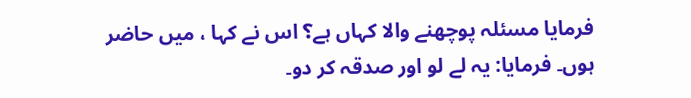فرمایا مسئلہ پوچھنے والا کہاں ہے؟ اس نے کہا ، میں حاضر ہوں۔ فرمایا: یہ لے لو اور صدقہ کر دو۔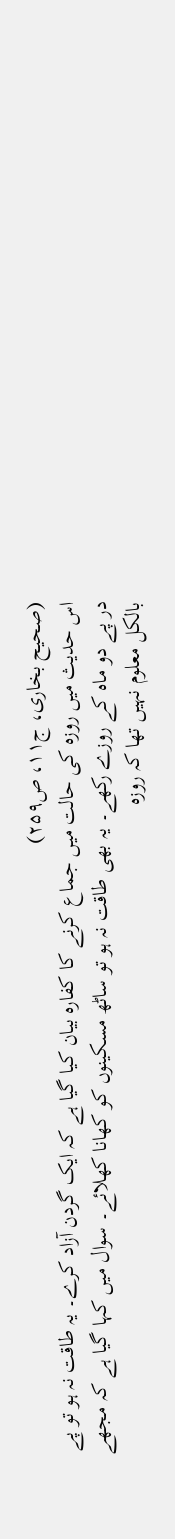(صحیح بخاری، ج١۱، ص۲۵۹)
اس حدیث میں روزہ کی حالت میں جماع کرنے کا کفارہ بیان کیا گیا ہے کہ ایک گردن آزاد کرے۔ یہ طاقت نہ ہو تو پے در پے دو ماہ کے روزے رکھے۔ یہ بھی طاقت نہ ہو تو ساٹھ مسکینوں کو کھانا کھلائے۔ سوال میں کہا گیا ہے کہ مجھے بالکل معلوم نہیں تھا کہ روزہ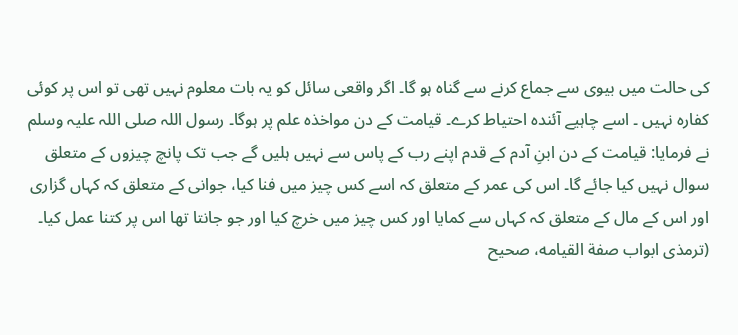کی حالت میں بیوی سے جماع کرنے سے گناہ ہو گا۔ اگر واقعی سائل کو یہ بات معلوم نہیں تھی تو اس پر کوئی کفارہ نہیں ۔ اسے چاہیے آئندہ احتیاط کرے۔ قیامت کے دن مواخذہ علم پر ہوگا۔ رسول اللہ صلی اللہ علیہ وسلم نے فرمایا: قیامت کے دن ابنِ آدم کے قدم اپنے رب کے پاس سے نہیں ہلیں گے جب تک پانچ چیزوں کے متعلق سوال نہیں کیا جائے گا۔ اس کی عمر کے متعلق کہ اسے کس چیز میں فنا کیا، جوانی کے متعلق کہ کہاں گزاری اور اس کے مال کے متعلق کہ کہاں سے کمایا اور کس چیز میں خرچ کیا اور جو جانتا تھا اس پر کتنا عمل کیا۔ (ترمذی ابواب صفة القیامه، صحیح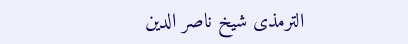الترمذی شیخ ناصر الدین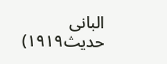البانی حدیث۱۹۱۹)